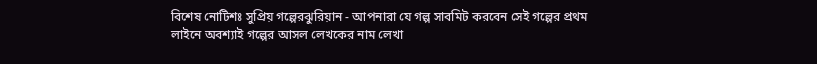বিশেষ নোটিশঃ সুপ্রিয় গল্পেরঝুরিয়ান - আপনারা যে গল্প সাবমিট করবেন সেই গল্পের প্রথম লাইনে অবশ্যাই গল্পের আসল লেখকের নাম লেখা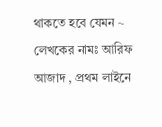থাকতে হবে যেমন ~ লেখকের নামঃ আরিফ আজাদ , প্রথম লাইনে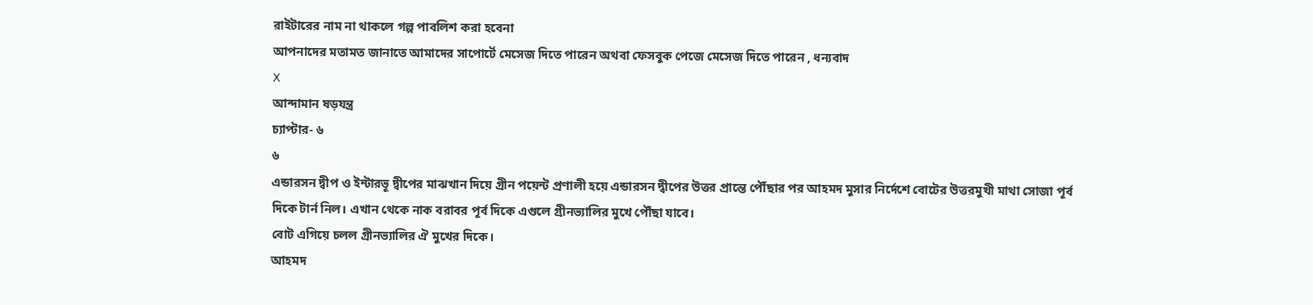রাইটারের নাম না থাকলে গল্প পাবলিশ করা হবেনা
আপনাদের মতামত জানাতে আমাদের সাপোর্টে মেসেজ দিতে পারেন অথবা ফেসবুক পেজে মেসেজ দিতে পারেন , ধন্যবাদ
X
আন্দামান ষড়যন্ত্র
চ্যাপ্টার- ৬
৬
এন্ডারসন দ্বীপ ও ইন্টারভূ দ্বীপের মাঝখান দিয়ে গ্রীন পয়েন্ট প্রণালী হয়ে এন্ডারসন দ্বীপের উত্তর প্রান্তে পৌঁছার পর আহমদ মুসার নির্দেশে বোটের উত্তরমুখী মাথা সোজা পূর্ব দিকে টার্ন নিল। এখান থেকে নাক বরাবর পূর্ব দিকে এগুলে গ্রীনভ্যালির মুখে পৌঁছা যাবে।
বোট এগিয়ে চলল গ্রীনভ্যালির ঐ মুখের দিকে।
আহমদ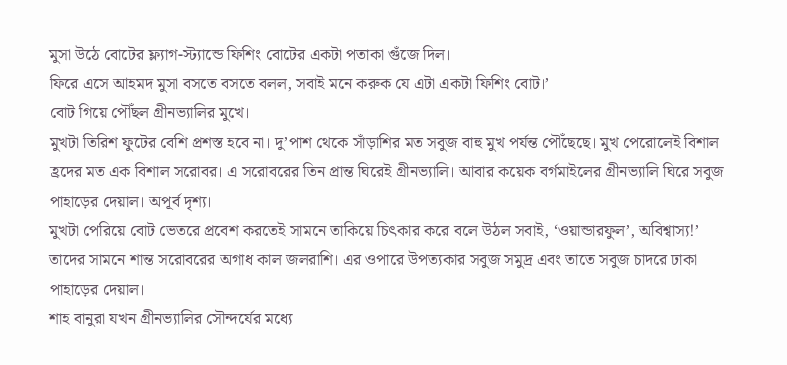মুসা উঠে বোটের ফ্ল্যাগ-স্ট্যান্ডে ফিশিং বোটের একটা পতাকা গুঁজে দিল।
ফিরে এসে আহমদ মুসা বসতে বসতে বলল, সবাই মনে করুক যে এটা একটা ফিশিং বোট।’
বোট গিয়ে পৌঁছল গ্রীনভ্যালির মুখে।
মুখটা তিরিশ ফুটের বেশি প্রশস্ত হবে না। দু’পাশ থেকে সাঁড়াশির মত সবুজ বাহু মুখ পর্যন্ত পৌঁছেছে। মুখ পেরোলেই বিশাল হ্রদের মত এক বিশাল সরোবর। এ সরোবরের তিন প্রান্ত ঘিরেই গ্রীনভ্যালি। আবার কয়েক বর্গমাইলের গ্রীনভ্যালি ঘিরে সবুজ পাহাড়ের দেয়াল। অপূর্ব দৃশ্য।
মুখটা পেরিয়ে বোট ভেতরে প্রবেশ করতেই সামনে তাকিয়ে চিৎকার করে বলে উঠল সবাই, ‘ওয়ান্ডারফুল’, অবিশ্বাস্য!’
তাদের সামনে শান্ত সরোবরের অগাধ কাল জলরাশি। এর ওপারে উপত্যকার সবুজ সমুদ্র এবং তাতে সবুজ চাদরে ঢাকা পাহাড়ের দেয়াল।
শাহ বানুরা যখন গ্রীনভ্যালির সৌন্দর্যের মধ্যে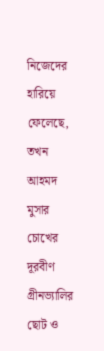নিজেদের হারিয়ে ফেলেছে, তখন আহমদ মুসার চোখের দূরবীণ গ্রীনভ্যালির ছোট ও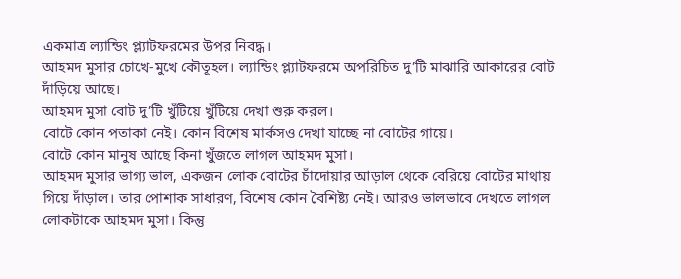একমাত্র ল্যান্ডিং প্ল্যাটফরমের উপর নিবদ্ধ।
আহমদ মুসার চোখে-মুখে কৌতূহল। ল্যান্ডিং প্ল্যাটফরমে অপরিচিত দু’টি মাঝারি আকারের বোট দাঁড়িয়ে আছে।
আহমদ মুসা বোট দু’টি খুঁটিয়ে খুঁটিয়ে দেখা শুরু করল।
বোটে কোন পতাকা নেই। কোন বিশেষ মার্কসও দেখা যাচ্ছে না বোটের গায়ে।
বোটে কোন মানুষ আছে কিনা খুঁজতে লাগল আহমদ মুসা।
আহমদ মুসার ভাগ্য ভাল, একজন লোক বোটের চাঁদোয়ার আড়াল থেকে বেরিয়ে বোটের মাথায় গিয়ে দাঁড়াল। তার পোশাক সাধারণ, বিশেষ কোন বৈশিষ্ট্য নেই। আরও ভালভাবে দেখতে লাগল লোকটাকে আহমদ মুসা। কিন্তু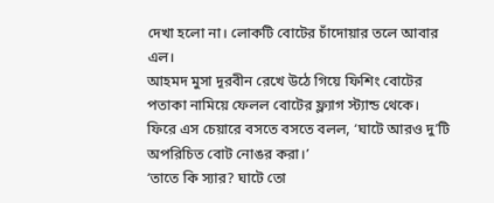দেখা হলো না। লোকটি বোটের চাঁদোয়ার তলে আবার এল।
আহমদ মুসা দূরবীন রেখে উঠে গিয়ে ফিশিং বোটের পতাকা নামিয়ে ফেলল বোটের ফ্ল্যাগ স্ট্যান্ড থেকে।
ফিরে এস চেয়ারে বসতে বসতে বলল, ‘ঘাটে আরও দু’টি অপরিচিত বোট নোঙর করা।’
‘তাতে কি স্যার? ঘাটে তো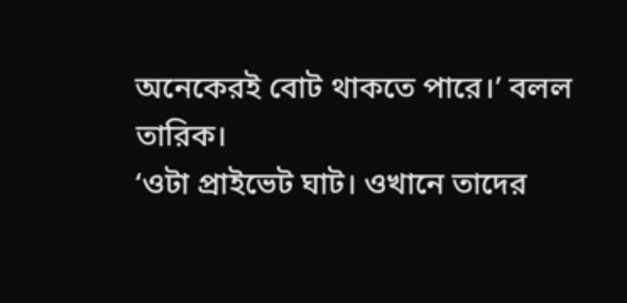অনেকেরই বোট থাকতে পারে।’ বলল তারিক।
‘ওটা প্রাইভেট ঘাট। ওখানে তাদের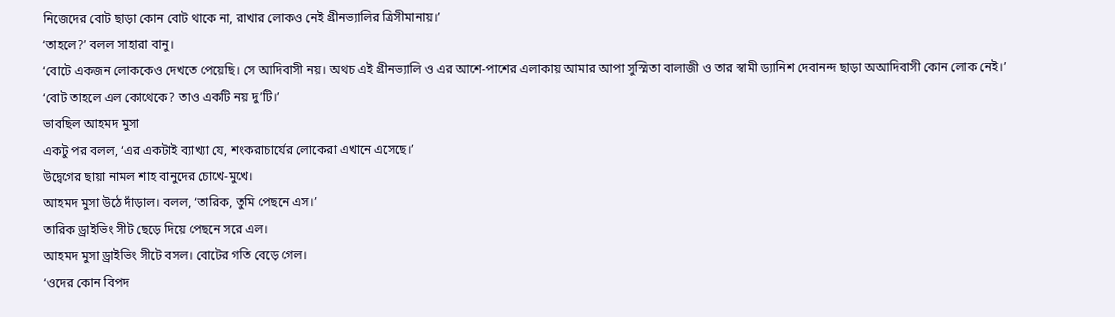নিজেদের বোট ছাড়া কোন বোট থাকে না, রাখার লোকও নেই গ্রীনভ্যালির ত্রিসীমানায়।’
‘তাহলে?’ বলল সাহারা বানু।
‘বোটে একজন লোককেও দেখতে পেয়েছি। সে আদিবাসী নয়। অথচ এই গ্রীনভ্যালি ও এর আশে-পাশের এলাকায় আমার আপা সুস্মিতা বালাজী ও তার স্বামী ড্যানিশ দেবানন্দ ছাড়া অআদিবাসী কোন লোক নেই।’
‘বোট তাহলে এল কোথেকে? তাও একটি নয় দু’টি।’
ভাবছিল আহমদ মুসা
একটু পর বলল, ‘এর একটাই ব্যাখ্যা যে, শংকরাচার্যের লোকেরা এখানে এসেছে।’
উদ্বেগের ছায়া নামল শাহ বানুদের চোখে-মুখে।
আহমদ মুসা উঠে দাঁড়াল। বলল, ‘তারিক, তুমি পেছনে এস।’
তারিক ড্রাইভিং সীট ছেড়ে দিয়ে পেছনে সরে এল।
আহমদ মুসা ড্রাইভিং সীটে বসল। বোটের গতি বেড়ে গেল।
‘ওদের কোন বিপদ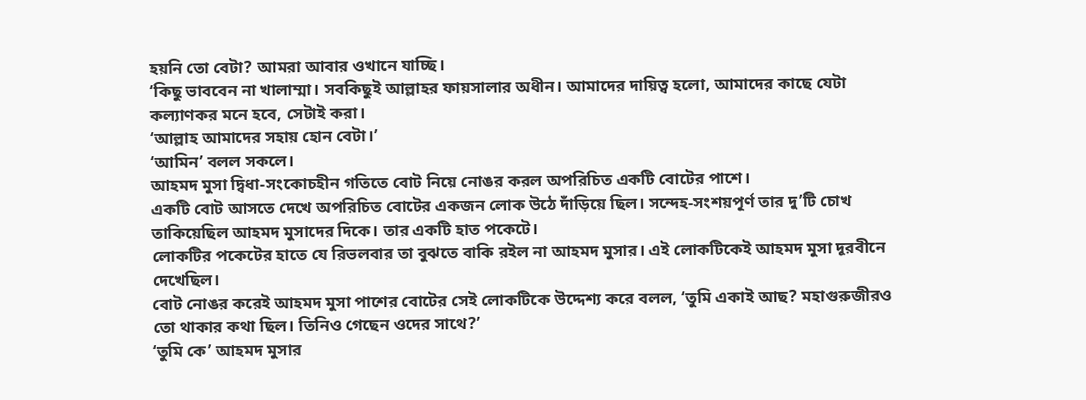হয়নি তো বেটা? আমরা আবার ওখানে যাচ্ছি।
‘কিছু ভাববেন না খালাম্মা। সবকিছুই আল্লাহর ফায়সালার অধীন। আমাদের দায়িত্ব হলো, আমাদের কাছে যেটা কল্যাণকর মনে হবে, সেটাই করা।
‘আল্লাহ আমাদের সহায় হোন বেটা।’
‘আমিন’ বলল সকলে।
আহমদ মুসা দ্বিধা-সংকোচহীন গতিতে বোট নিয়ে নোঙর করল অপরিচিত একটি বোটের পাশে।
একটি বোট আসতে দেখে অপরিচিত বোটের একজন লোক উঠে দাঁড়িয়ে ছিল। সন্দেহ-সংশয়পূর্ণ তার দু’টি চোখ তাকিয়েছিল আহমদ মুসাদের দিকে। তার একটি হাত পকেটে।
লোকটির পকেটের হাতে যে রিভলবার তা বুঝতে বাকি রইল না আহমদ মুসার। এই লোকটিকেই আহমদ মুসা দূরবীনে দেখেছিল।
বোট নোঙর করেই আহমদ মুসা পাশের বোটের সেই লোকটিকে উদ্দেশ্য করে বলল, ‘তুমি একাই আছ? মহাগুরুজীরও তো থাকার কথা ছিল। তিনিও গেছেন ওদের সাথে?’
‘তুমি কে’ আহমদ মুসার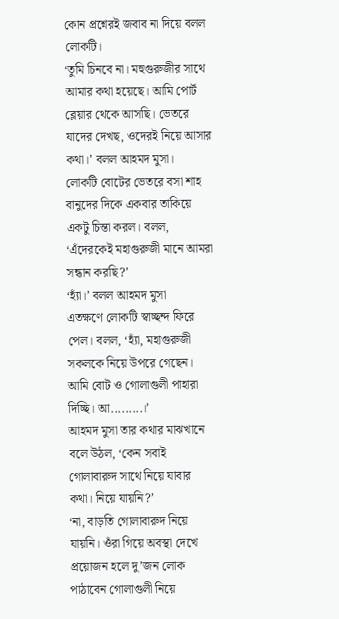কোন প্রশ্নেরই জবাব না দিয়ে বলল লোকটি।
‘তুমি চিনবে না। মহুগুরুজীর সাথে আমার কথা হয়েছে। আমি পোর্ট ব্লেয়ার থেকে আসছি। ভেতরে যাদের দেখছ, ওদেরই নিয়ে আসার কথা।’ বলল আহমদ মুসা।
লোকটি বোটের ভেতরে বসা শাহ বানুদের দিকে একবার তাকিয়ে একটু চিন্তা করল। বলল, ‘এঁদেরকেই মহাগুরুজী মানে আমরা সন্ধান করছি?’
‘হ্যাঁ।’ বলল আহমদ মুসা
এতক্ষণে লোকটি স্বাচ্ছন্দ ফিরে পেল। বলল, ‘হ্যাঁ, মহাগুরুজী সকলকে নিয়ে উপরে গেছেন। আমি বোট ও গোলাগুলী পাহারা দিচ্ছি। আ.........।’
আহমদ মুসা তার কথার মাঝখানে বলে উঠল, ‘কেন সবাই গোলাবারুদ সাথে নিয়ে যাবার কথা। নিয়ে যায়নি?’
‘না, বাড়তি গোলাবারুদ নিয়ে যায়নি। ওঁরা গিয়ে অবস্থা দেখে প্রয়োজন হলে দু’জন লোক পাঠাবেন গোলাগুলী নিয়ে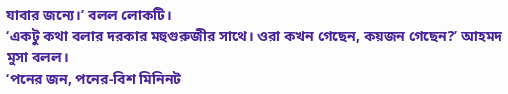যাবার জন্যে।’ বলল লোকটি।
‘একটু কথা বলার দরকার মহুগুরুজীর সাথে। ওরা কখন গেছেন, কয়জন গেছেন?’ আহমদ মুসা বলল।
‘পনের জন, পনের-বিশ মিনিনট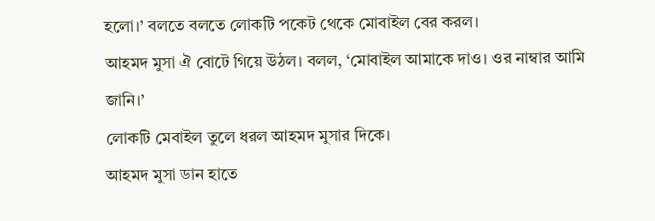হলো।’ বলতে বলতে লোকটি পকেট থেকে মোবাইল বের করল।
আহমদ মুসা ঐ বোটে গিয়ে উঠল। বলল, ‘মোবাইল আমাকে দাও। ওর নাম্বার আমি জানি।’
লোকটি মেবাইল তুলে ধরল আহমদ মুসার দিকে।
আহমদ মুসা ডান হাতে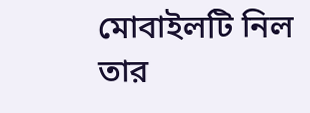মোবাইলটি নিল তার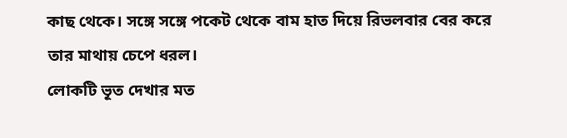কাছ থেকে। সঙ্গে সঙ্গে পকেট থেকে বাম হাত দিয়ে রিভলবার বের করে তার মাথায় চেপে ধরল।
লোকটি ভূত দেখার মত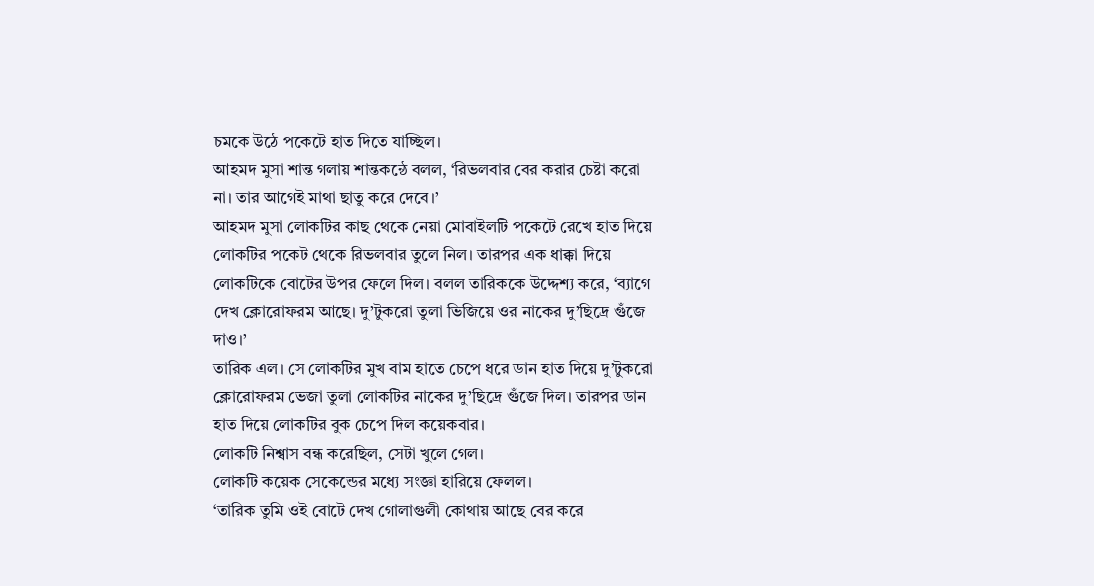চমকে উঠে পকেটে হাত দিতে যাচ্ছিল।
আহমদ মুসা শান্ত গলায় শান্তকন্ঠে বলল, ‘রিভলবার বের করার চেষ্টা করো না। তার আগেই মাথা ছাতু করে দেবে।’
আহমদ মুসা লোকটির কাছ থেকে নেয়া মোবাইলটি পকেটে রেখে হাত দিয়ে লোকটির পকেট থেকে রিভলবার তুলে নিল। তারপর এক ধাক্কা দিয়ে লোকটিকে বোটের উপর ফেলে দিল। বলল তারিককে উদ্দেশ্য করে, ‘ব্যাগে দেখ ক্লোরোফরম আছে। দু’টুকরো তুলা ভিজিয়ে ওর নাকের দু’ছিদ্রে গুঁজে দাও।’
তারিক এল। সে লোকটির মুখ বাম হাতে চেপে ধরে ডান হাত দিয়ে দু’টুকরো ক্লোরোফরম ভেজা তুলা লোকটির নাকের দু’ছিদ্রে গুঁজে দিল। তারপর ডান হাত দিয়ে লোকটির বুক চেপে দিল কয়েকবার।
লোকটি নিশ্বাস বন্ধ করেছিল, সেটা খুলে গেল।
লোকটি কয়েক সেকেন্ডের মধ্যে সংজ্ঞা হারিয়ে ফেলল।
‘তারিক তুমি ওই বোটে দেখ গোলাগুলী কোথায় আছে বের করে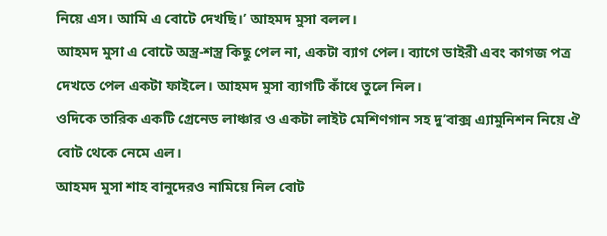নিয়ে এস। আমি এ বোটে দেখছি।’ আহমদ মুসা বলল।
আহমদ মুসা এ বোটে অস্ত্র-শস্ত্র কিছু পেল না, একটা ব্যাগ পেল। ব্যাগে ডাইরী এবং কাগজ পত্র দেখতে পেল একটা ফাইলে। আহমদ মুসা ব্যাগটি কাঁধে তুলে নিল।
ওদিকে তারিক একটি গ্রেনেড লাঞ্চার ও একটা লাইট মেশিণগান সহ দু’বাক্স এ্যামুনিশন নিয়ে ঐ বোট থেকে নেমে এল।
আহমদ মুসা শাহ বানুদেরও নামিয়ে নিল বোট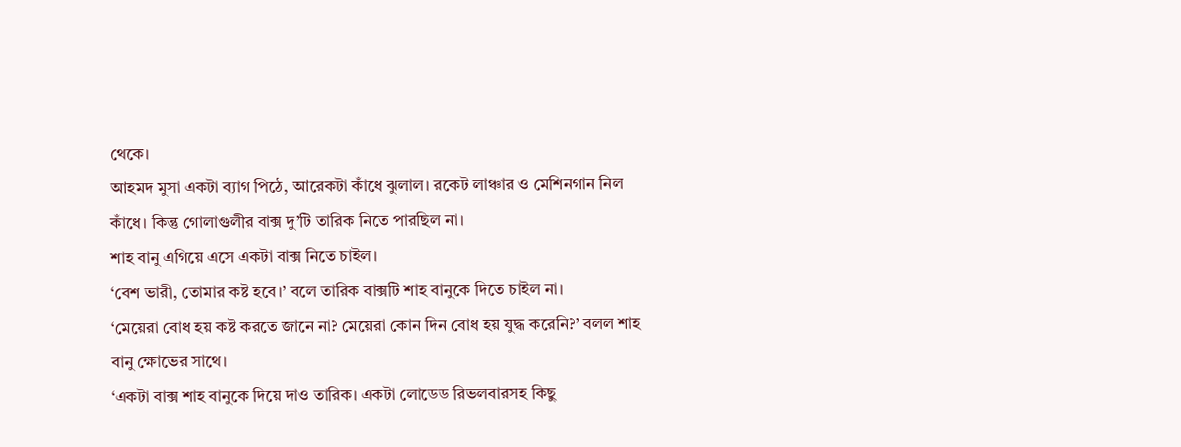থেকে।
আহমদ মুসা একটা ব্যাগ পিঠে, আরেকটা কাঁধে ঝুলাল। রকেট লাঞ্চার ও মেশিনগান নিল কাঁধে। কিন্তু গোলাগুলীর বাক্স দু’টি তারিক নিতে পারছিল না।
শাহ বানু এগিয়ে এসে একটা বাক্স নিতে চাইল।
‘বেশ ভারী, তোমার কষ্ট হবে।’ বলে তারিক বাক্সটি শাহ বানুকে দিতে চাইল না।
‘মেয়েরা বোধ হয় কষ্ট করতে জানে না? মেয়েরা কোন দিন বোধ হয় যুদ্ধ করেনি?’ বলল শাহ বানু ক্ষোভের সাথে।
‘একটা বাক্স শাহ বানুকে দিয়ে দাও তারিক। একটা লোডেড রিভলবারসহ কিছু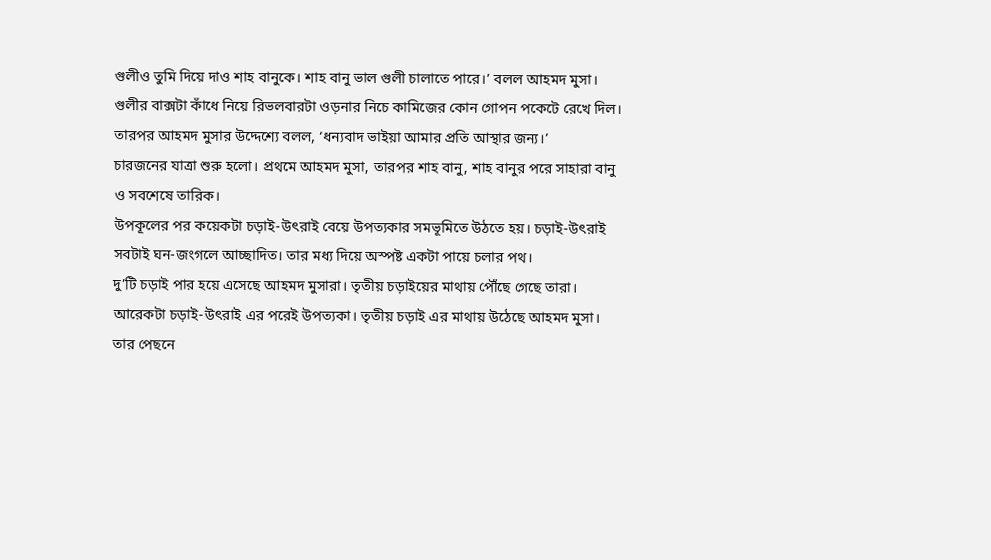গুলীও তুমি দিয়ে দাও শাহ বানুকে। শাহ বানু ভাল গুলী চালাতে পারে।’ বলল আহমদ মুসা।
গুলীর বাক্সটা কাঁধে নিয়ে রিভলবারটা ওড়নার নিচে কামিজের কোন গোপন পকেটে রেখে দিল। তারপর আহমদ মুসার উদ্দেশ্যে বলল, ‘ধন্যবাদ ভাইয়া আমার প্রতি আস্থার জন্য।’
চারজনের যাত্রা শুরু হলো। প্রথমে আহমদ মুসা, তারপর শাহ বানু, শাহ বানুর পরে সাহারা বানু ও সবশেষে তারিক।
উপকূলের পর কয়েকটা চড়াই-উৎরাই বেয়ে উপত্যকার সমভূমিতে উঠতে হয়। চড়াই-উৎরাই সবটাই ঘন-জংগলে আচ্ছাদিত। তার মধ্য দিয়ে অস্পষ্ট একটা পায়ে চলার পথ।
দু’টি চড়াই পার হয়ে এসেছে আহমদ মুসারা। তৃতীয় চড়াইয়ের মাথায় পৌঁছে গেছে তারা। আরেকটা চড়াই-উৎরাই এর পরেই উপত্যকা। তৃতীয় চড়াই এর মাথায় উঠেছে আহমদ মুসা। তার পেছনে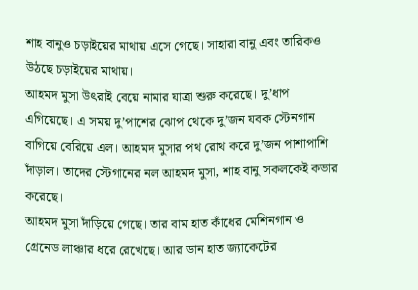শাহ বানুও চড়াইয়ের মাথায় এসে গেছে। সাহারা বানু এবং তারিকও উঠছে চড়াইয়ের মাথায়।
আহমদ মুসা উৎরাই বেয়ে নামার যাত্রা শুরু করেছে। দু’ধাপ এগিয়েছে। এ সময় দু’পাশের ঝোপ থেকে দু’জন যবক স্টেনগান বাগিয়ে বেরিয়ে এল। আহমদ মুসার পথ রোথ করে দু’জন পাশাপাশি দাঁড়াল। তাদের স্টেগানের নল আহমদ মুসা, শাহ বানু সকলকেই কভার করেছে।
আহমদ মুসা দাঁড়িয়ে গেছে। তার বাম হাত কাঁধের মেশিনগান ও গ্রেনেড লাঞ্চার ধরে রেখেছে। আর ডান হাত জ্যাকেটের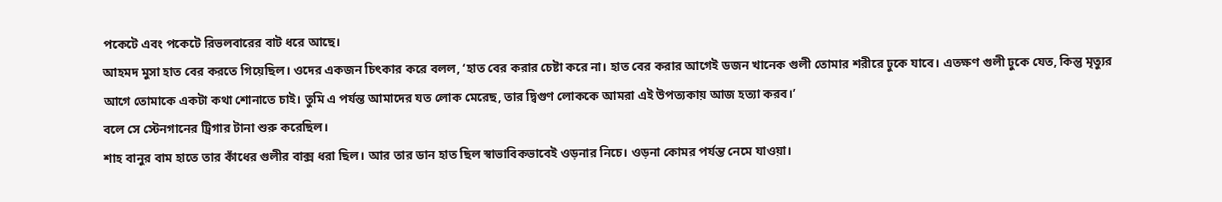পকেটে এবং পকেটে রিভলবারের বাট ধরে আছে।
আহমদ মুসা হাত বের করতে গিয়েছিল। ওদের একজন চিৎকার করে বলল, ‘হাত বের করার চেষ্টা করে না। হাত বের করার আগেই ডজন খানেক গুলী তোমার শরীরে ঢুকে যাবে। এতক্ষণ গুলী ঢুকে যেত, কিন্তু মৃত্যুর আগে তোমাকে একটা কথা শোনাতে চাই। তুমি এ পর্যন্ত আমাদের যত লোক মেরেছ, তার দ্বিগুণ লোককে আমরা এই উপত্যকায় আজ হত্যা করব।’
বলে সে স্টেনগানের ট্রিগার টানা শুরু করেছিল।
শাহ বানুর বাম হাতে তার কাঁধের গুলীর বাক্স ধরা ছিল। আর তার ডান হাত ছিল স্বাভাবিকভাবেই ওড়নার নিচে। ওড়না কোমর পর্যন্ত নেমে যাওয়া।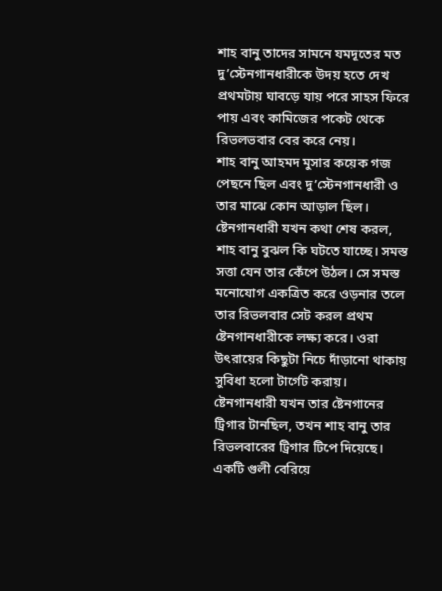শাহ বানু তাদের সামনে যমদূতের মত দু’স্টেনগানধারীকে উদয় হতে দেখ প্রথমটায় ঘাবড়ে যায় পরে সাহস ফিরে পায় এবং কামিজের পকেট থেকে রিভলভবার বের করে নেয়।
শাহ বানু আহমদ মুসার কয়েক গজ পেছনে ছিল এবং দু’স্টেনগানধারী ও তার মাঝে কোন আড়াল ছিল।
ষ্টেনগানধারী যখন কথা শেষ করল, শাহ বানু বুঝল কি ঘটতে যাচ্ছে। সমস্ত সত্তা যেন তার কেঁপে উঠল। সে সমস্ত মনোযোগ একত্রিত করে ওড়নার তলে তার রিভলবার সেট করল প্রথম ষ্টেনগানধারীকে লক্ষ্য করে। ওরা উৎরায়ের কিছুটা নিচে দাঁড়ানো থাকায় সুবিধা হলো টার্গেট করায়।
ষ্টেনগানধারী যখন তার ষ্টেনগানের ট্রিগার টানছিল, তখন শাহ বানু তার রিভলবারের ট্রিগার টিপে দিয়েছে। একটি গুলী বেরিয়ে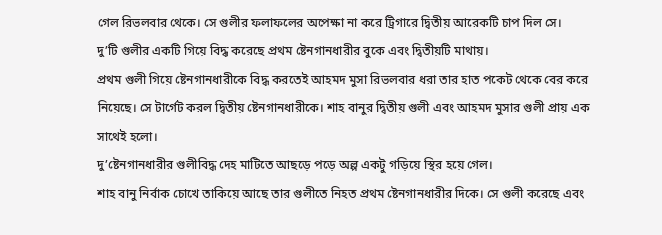গেল রিভলবার থেকে। সে গুলীর ফলাফলের অপেক্ষা না করে ট্রিগারে দ্বিতীয় আরেকটি চাপ দিল সে।
দু’টি গুলীর একটি গিয়ে বিদ্ধ করেছে প্রথম ষ্টেনগানধারীর বুকে এবং দ্বিতীয়টি মাথায়।
প্রথম গুলী গিয়ে ষ্টেনগানধারীকে বিদ্ধ করতেই আহমদ মুসা রিভলবার ধরা তার হাত পকেট থেকে বের করে নিয়েছে। সে টার্গেট করল দ্বিতীয় ষ্টেনগানধারীকে। শাহ বানুর দ্বিতীয় গুলী এবং আহমদ মুসার গুলী প্রায় এক সাথেই হলো।
দু’ষ্টেনগানধারীর গুলীবিদ্ধ দেহ মাটিতে আছড়ে পড়ে অল্প একটু গড়িয়ে স্থির হয়ে গেল।
শাহ বানু নির্বাক চোখে তাকিয়ে আছে তার গুলীতে নিহত প্রথম ষ্টেনগানধারীর দিকে। সে গুলী করেছে এবং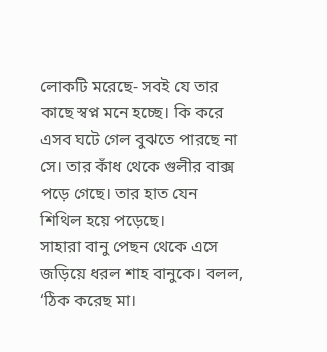লোকটি মরেছে- সবই যে তার কাছে স্বপ্ন মনে হচ্ছে। কি করে এসব ঘটে গেল বুঝতে পারছে না সে। তার কাঁধ থেকে গুলীর বাক্স পড়ে গেছে। তার হাত যেন শিথিল হয়ে পড়েছে।
সাহারা বানু পেছন থেকে এসে জড়িয়ে ধরল শাহ বানুকে। বলল, ‘ঠিক করেছ মা।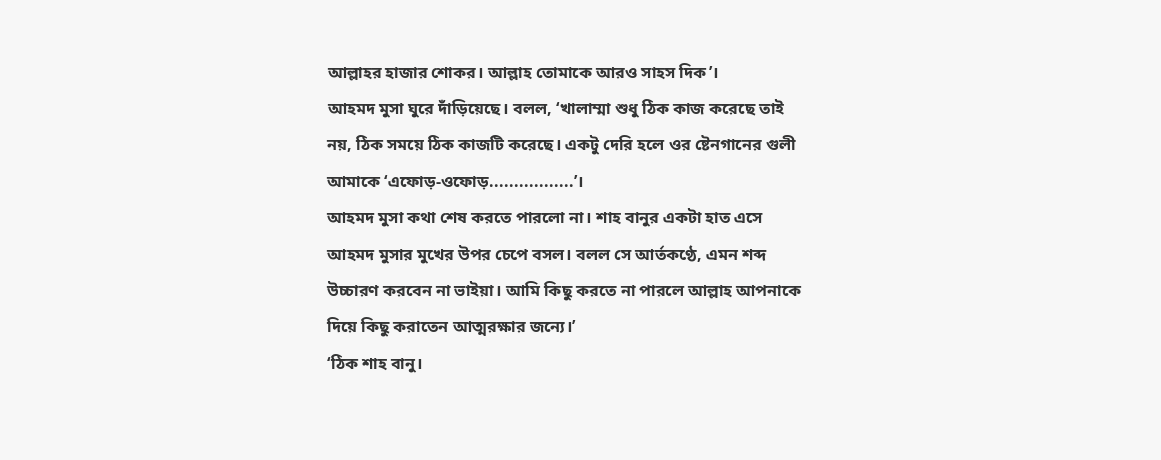আল্লাহর হাজার শোকর। আল্লাহ তোমাকে আরও সাহস দিক’।
আহমদ মুসা ঘুরে দাঁড়িয়েছে। বলল, ‘খালাম্মা শুধু ঠিক কাজ করেছে তাই নয়, ঠিক সময়ে ঠিক কাজটি করেছে। একটু দেরি হলে ওর ষ্টেনগানের গুলী আমাকে ‘এফোড়-ওফোড়.................’।
আহমদ মুসা কথা শেষ করতে পারলো না। শাহ বানুর একটা হাত এসে আহমদ মুসার মুখের উপর চেপে বসল। বলল সে আর্তকণ্ঠে, এমন শব্দ উচ্চারণ করবেন না ভাইয়া। আমি কিছু করতে না পারলে আল্লাহ আপনাকে দিয়ে কিছু করাতেন আত্মরক্ষার জন্যে।’
‘ঠিক শাহ বানু।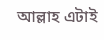আল্লাহ এটাই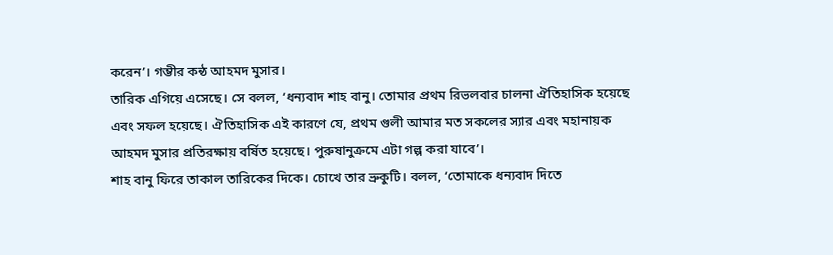করেন’। গম্ভীর কন্ঠ আহমদ মুসার।
তারিক এগিয়ে এসেছে। সে বলল, ‘ধন্যবাদ শাহ বানু। তোমার প্রথম রিভলবার চালনা ঐতিহাসিক হয়েছে এবং সফল হয়েছে। ঐতিহাসিক এই কারণে যে, প্রথম গুলী আমার মত সকলের স্যার এবং মহানায়ক আহমদ মুসার প্রতিরক্ষায় বর্ষিত হয়েছে। পুরুষানুক্রমে এটা গল্প করা যাবে’।
শাহ বানু ফিরে তাকাল তারিকের দিকে। চোখে তার ভ্রুকুটি। বলল, ‘তোমাকে ধন্যবাদ দিতে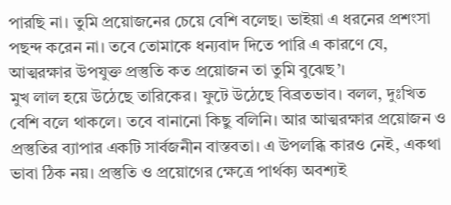পারছি না। তুমি প্রয়োজনের চেয়ে বেশি বলেছ। ভাইয়া এ ধরনের প্রশংসা পছন্দ করেন না। তবে তোমাকে ধন্যবাদ দিতে পারি এ কারণে যে, আত্মরক্ষার উপযুক্ত প্রস্তুতি কত প্রয়োজন তা তুমি বুঝেছ’।
মুখ লাল হয়ে উঠেছে তারিকের। ফুটে উঠেছে বিব্রতভাব। বলল, দুঃখিত বেশি বলে থাকলে। তবে বানানো কিছু বলিনি। আর আত্মরক্ষার প্রয়োজন ও প্রস্তুতির ব্যাপার একটি সার্বজনীন বাস্তবতা। এ উপলব্ধি কারও নেই, একথা ভাবা ঠিক নয়। প্রস্তুতি ও প্রয়োগের ক্ষেত্রে পার্থক্য অবশ্যই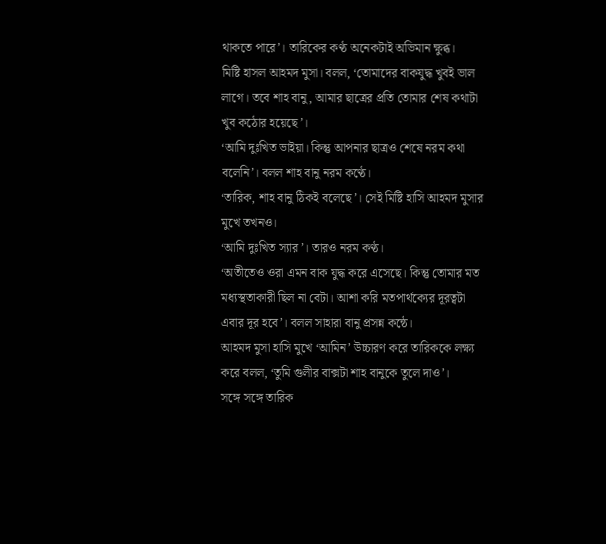থাকতে পারে’। তারিকের কণ্ঠ অনেকটাই অভিমান ক্ষুব্ধ।
মিষ্টি হাসল আহমদ মুসা। বলল, ‘তোমাদের বাকযুদ্ধ খুবই ভাল লাগে। তবে শাহ বানু, আমার ছাত্রের প্রতি তোমার শেষ কথাটা খুব কঠোর হয়েছে’।
‘আমি দুঃখিত ভাইয়া। কিন্তু আপনার ছাত্রও শেষে নরম কথা বলেনি’। বলল শাহ বানু নরম কণ্ঠে।
‘তারিক, শাহ বানু ঠিকই বলেছে’। সেই মিষ্টি হাসি আহমদ মুসার মুখে তখনও।
‘আমি দুঃখিত স্যার’। তারও নরম কণ্ঠ।
‘অতীতেও ওরা এমন বাক যুদ্ধ করে এসেছে। কিন্তু তোমার মত মধ্যস্থতাকারী ছিল না বেটা। আশা করি মতপার্থক্যের দূরত্বটা এবার দূর হবে’। বলল সাহারা বানু প্রসন্ন কন্ঠে।
আহমদ মুসা হাসি মুখে ‘আমিন’ উচ্চারণ করে তারিককে লক্ষ্য করে বলল, ‘তুমি গুলীর বাক্সটা শাহ বানুকে তুলে দাও’।
সঙ্গে সঙ্গে তারিক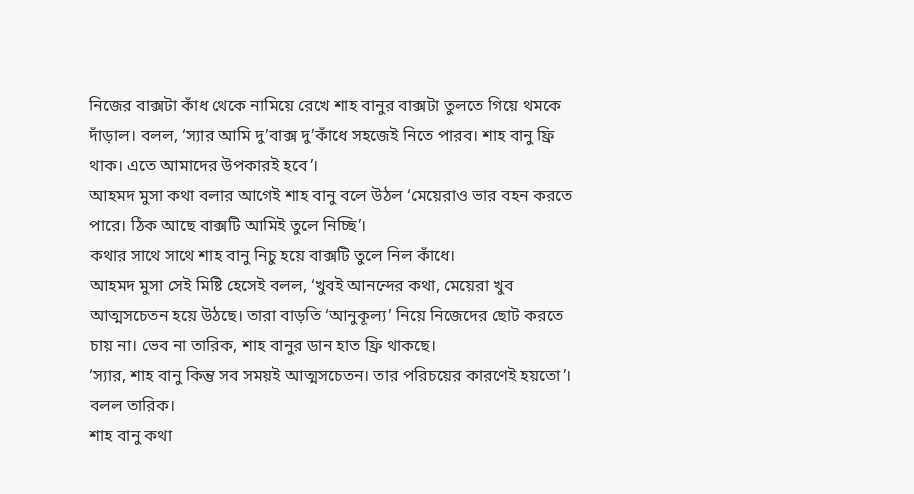নিজের বাক্সটা কাঁধ থেকে নামিয়ে রেখে শাহ বানুর বাক্সটা তুলতে গিয়ে থমকে দাঁড়াল। বলল, ‘স্যার আমি দু’বাক্স দু’কাঁধে সহজেই নিতে পারব। শাহ বানু ফ্রি থাক। এতে আমাদের উপকারই হবে’।
আহমদ মুসা কথা বলার আগেই শাহ বানু বলে উঠল ‘মেয়েরাও ভার বহন করতে পারে। ঠিক আছে বাক্সটি আমিই তুলে নিচ্ছি’।
কথার সাথে সাথে শাহ বানু নিচু হয়ে বাক্সটি তুলে নিল কাঁধে।
আহমদ মুসা সেই মিষ্টি হেসেই বলল, ‘খুবই আনন্দের কথা, মেয়েরা খুব আত্মসচেতন হয়ে উঠছে। তারা বাড়তি ‘আনুকূল্য’ নিয়ে নিজেদের ছোট করতে চায় না। ভেব না তারিক, শাহ বানুর ডান হাত ফ্রি থাকছে।
‘স্যার, শাহ বানু কিন্তু সব সময়ই আত্মসচেতন। তার পরিচয়ের কারণেই হয়তো’। বলল তারিক।
শাহ বানু কথা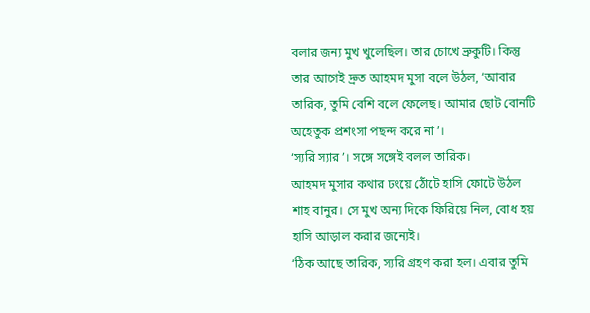বলার জন্য মুখ খুলেছিল। তার চোখে ভ্রুকুটি। কিন্তু তার আগেই দ্রুত আহমদ মুসা বলে উঠল, ‘আবার তারিক, তুমি বেশি বলে ফেলেছ। আমার ছোট বোনটি অহেতুক প্রশংসা পছন্দ করে না’।
‘স্যরি স্যার’। সঙ্গে সঙ্গেই বলল তারিক।
আহমদ মুসার কথার ঢংয়ে ঠোঁটে হাসি ফোটে উঠল শাহ বানুর। সে মুখ অন্য দিকে ফিরিয়ে নিল, বোধ হয় হাসি আড়াল করার জন্যেই।
‘ঠিক আছে তারিক, স্যরি গ্রহণ করা হল। এবার তুমি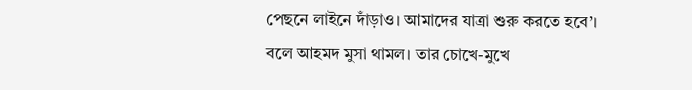পেছনে লাইনে দাঁড়াও। আমাদের যাত্রা শুরু করতে হবে’।
বলে আহমদ মুসা থামল। তার চোখে-মুখে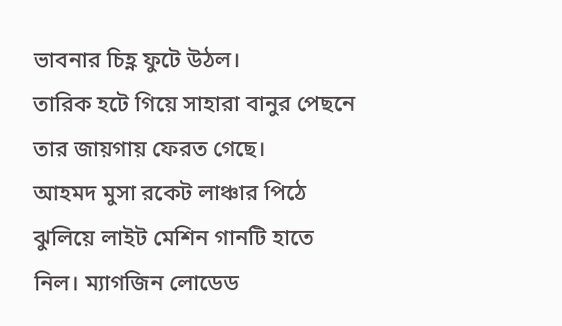ভাবনার চিহ্ণ ফুটে উঠল।
তারিক হটে গিয়ে সাহারা বানুর পেছনে তার জায়গায় ফেরত গেছে।
আহমদ মুসা রকেট লাঞ্চার পিঠে ঝুলিয়ে লাইট মেশিন গানটি হাতে নিল। ম্যাগজিন লোডেড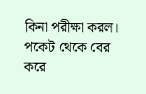কিনা পরীক্ষা করল। পকেট থেকে বের করে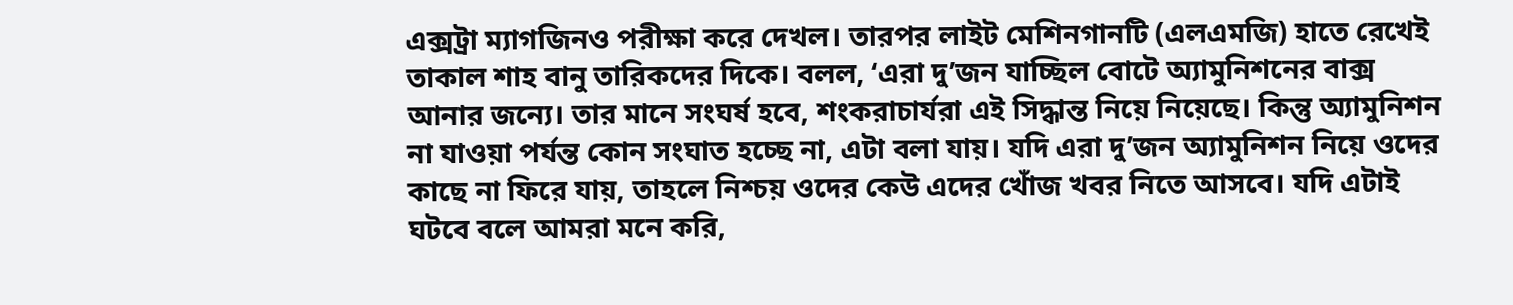এক্সট্রা ম্যাগজিনও পরীক্ষা করে দেখল। তারপর লাইট মেশিনগানটি (এলএমজি) হাতে রেখেই তাকাল শাহ বানু তারিকদের দিকে। বলল, ‘এরা দু’জন যাচ্ছিল বোটে অ্যামুনিশনের বাক্স আনার জন্যে। তার মানে সংঘর্ষ হবে, শংকরাচার্যরা এই সিদ্ধান্ত নিয়ে নিয়েছে। কিন্তু অ্যামুনিশন না যাওয়া পর্যন্ত কোন সংঘাত হচ্ছে না, এটা বলা যায়। যদি এরা দু’জন অ্যামুনিশন নিয়ে ওদের কাছে না ফিরে যায়, তাহলে নিশ্চয় ওদের কেউ এদের খোঁজ খবর নিতে আসবে। যদি এটাই ঘটবে বলে আমরা মনে করি,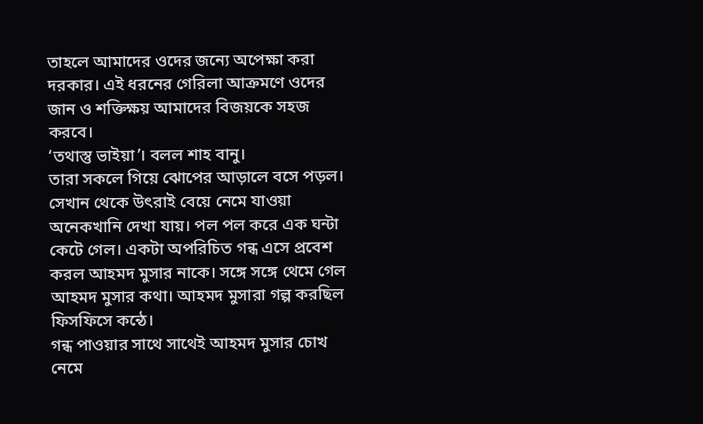তাহলে আমাদের ওদের জন্যে অপেক্ষা করা দরকার। এই ধরনের গেরিলা আক্রমণে ওদের জান ও শক্তিক্ষয় আমাদের বিজয়কে সহজ করবে।
‘তথাস্তু ভাইয়া’। বলল শাহ বানু।
তারা সকলে গিয়ে ঝোপের আড়ালে বসে পড়ল। সেখান থেকে উৎরাই বেয়ে নেমে যাওয়া অনেকখানি দেখা যায়। পল পল করে এক ঘন্টা কেটে গেল। একটা অপরিচিত গন্ধ এসে প্রবেশ করল আহমদ মুসার নাকে। সঙ্গে সঙ্গে থেমে গেল আহমদ মুসার কথা। আহমদ মুসারা গল্প করছিল ফিসফিসে কন্ঠে।
গন্ধ পাওয়ার সাথে সাথেই আহমদ মুসার চোখ নেমে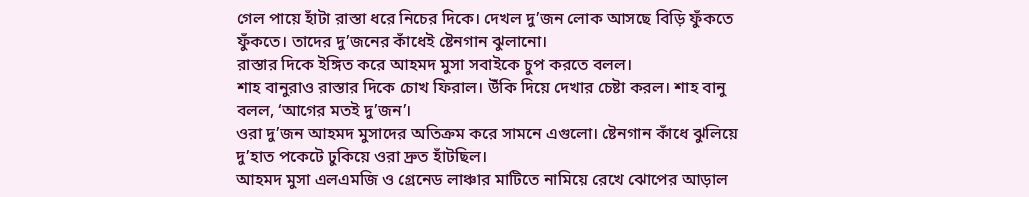গেল পায়ে হাঁটা রাস্তা ধরে নিচের দিকে। দেখল দু’জন লোক আসছে বিড়ি ফুঁকতে ফুঁকতে। তাদের দু’জনের কাঁধেই ষ্টেনগান ঝুলানো।
রাস্তার দিকে ইঙ্গিত করে আহমদ মুসা সবাইকে চুপ করতে বলল।
শাহ বানুরাও রাস্তার দিকে চোখ ফিরাল। উঁকি দিয়ে দেখার চেষ্টা করল। শাহ বানু বলল, ‘আগের মতই দু’জন’।
ওরা দু’জন আহমদ মুসাদের অতিক্রম করে সামনে এগুলো। ষ্টেনগান কাঁধে ঝুলিয়ে দু’হাত পকেটে ঢুকিয়ে ওরা দ্রুত হাঁটছিল।
আহমদ মুসা এলএমজি ও গ্রেনেড লাঞ্চার মাটিতে নামিয়ে রেখে ঝোপের আড়াল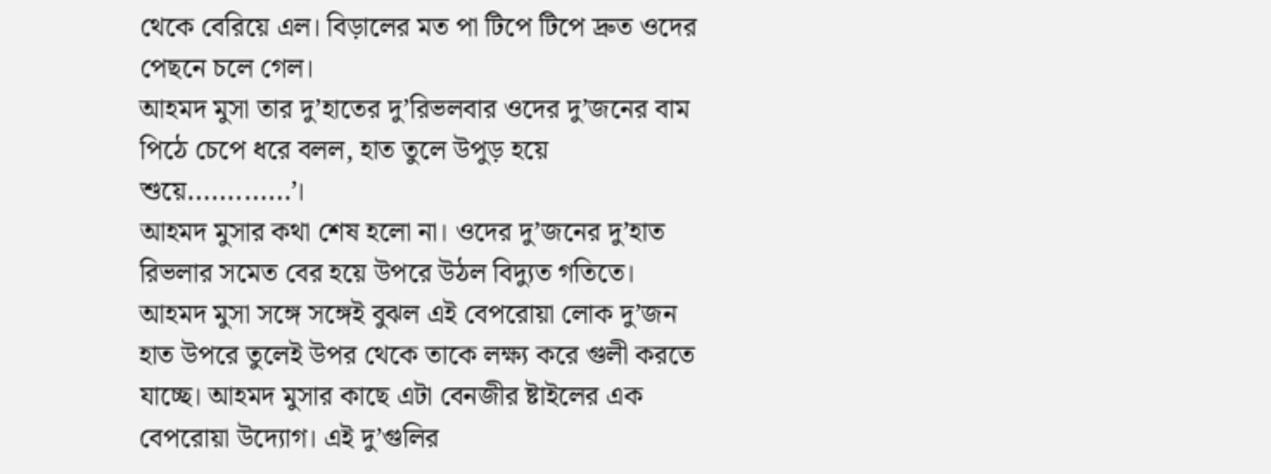থেকে বেরিয়ে এল। বিড়ালের মত পা টিপে টিপে দ্রুত ওদের পেছনে চলে গেল।
আহমদ মুসা তার দু’হাতের দু’রিভলবার ওদের দু’জনের বাম পিঠে চেপে ধরে বলল, হাত তুলে উপুড় হয়ে শুয়ে.............’।
আহমদ মুসার কথা শেষ হলো না। ওদের দু’জনের দু’হাত রিভলার সমেত বের হয়ে উপরে উঠল বিদ্যুত গতিতে।
আহমদ মুসা সঙ্গে সঙ্গেই বুঝল এই বেপরোয়া লোক দু’জন হাত উপরে তুলেই উপর থেকে তাকে লক্ষ্য করে গুলী করতে যাচ্ছে। আহমদ মুসার কাছে এটা বেনজীর ষ্টাইলের এক বেপরোয়া উদ্যোগ। এই দু’গুলির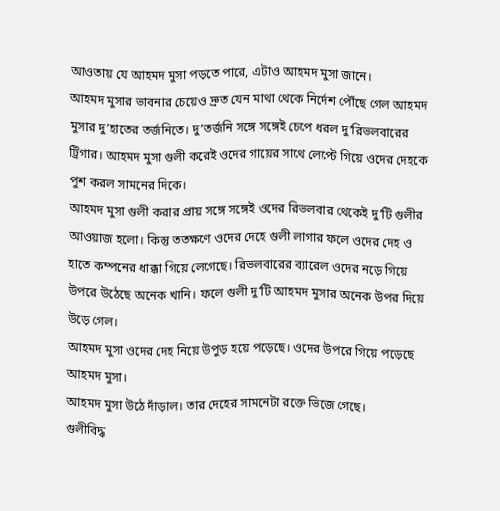আওতায় যে আহমদ মুসা পড়তে পারে, এটাও আহমদ মুসা জানে।
আহমদ মুসার ভাবনার চেয়েও দ্রুত যেন মাথা থেকে নির্দেশ পৌঁছে গেল আহমদ মুসার দু’হাতের তর্জনিতে। দু’তর্জনি সঙ্গে সঙ্গেই চেপে ধরল দু’রিভলবারের ট্রিগার। আহমদ মুসা গুলী করেই ওদের গায়ের সাথে লেপ্টে গিয়ে ওদের দেহকে পুশ করল সামনের দিকে।
আহমদ মুসা গুলী করার প্রায় সঙ্গে সঙ্গেই ওদের রিভলবার থেকেই দু’টি গুলীর আওয়াজ হলো। কিন্তু ততক্ষণে ওদের দেহে গুলী লাগার ফলে ওদের দেহ ও হাতে কম্পনের ধাক্কা গিয়ে লেগেছে। রিভলবারের ব্যারেল ওদের নড়ে গিয়ে উপরে উঠেছে অনেক খানি। ফলে গুলী দু’টি আহমদ মুসার অনেক উপর দিয়ে উড়ে গেল।
আহমদ মুসা ওদের দেহ নিয়ে উপুড় হয়ে পড়েছে। ওদের উপরে গিয়ে পড়েছে আহমদ মুসা।
আহমদ মুসা উঠে দাঁড়াল। তার দেহের সামনেটা রক্তে ভিজে গেছে।
গুলীবিদ্ধ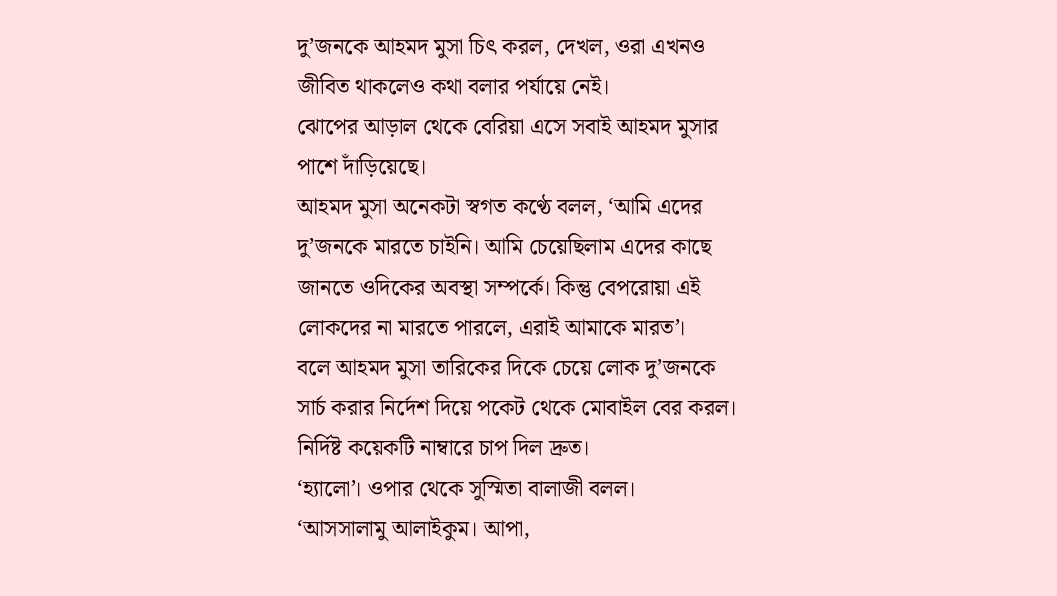দু’জনকে আহমদ মুসা চিৎ করল, দেখল, ওরা এখনও জীবিত থাকলেও কথা বলার পর্যায়ে নেই।
ঝোপের আড়াল থেকে বেরিয়া এসে সবাই আহমদ মুসার পাশে দাঁড়িয়েছে।
আহমদ মুসা অনেকটা স্বগত কণ্ঠে বলল, ‘আমি এদের দু’জনকে মারতে চাইনি। আমি চেয়েছিলাম এদের কাছে জানতে ওদিকের অবস্থা সম্পর্কে। কিন্তু বেপরোয়া এই লোকদের না মারতে পারলে, এরাই আমাকে মারত’।
বলে আহমদ মুসা তারিকের দিকে চেয়ে লোক দু’জনকে সার্চ করার নির্দেশ দিয়ে পকেট থেকে মোবাইল বের করল। নির্দিষ্ট কয়েকটি নাম্বারে চাপ দিল দ্রুত।
‘হ্যালো’। ওপার থেকে সুস্মিতা বালাজী বলল।
‘আসসালামু আলাইকুম। আপা,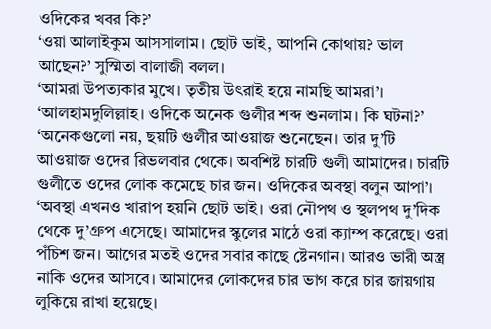ওদিকের খবর কি?’
‘ওয়া আলাইকুম আসসালাম। ছোট ভাই, আপনি কোথায়? ভাল আছেন?’ সুস্মিতা বালাজী বলল।
‘আমরা উপত্যকার মুখে। তৃতীয় উৎরাই হয়ে নামছি আমরা’।
‘আলহামদুলিল্লাহ। ওদিকে অনেক গুলীর শব্দ শুনলাম। কি ঘটনা?’
‘অনেকগুলো নয়, ছয়টি গুলীর আওয়াজ শুনেছেন। তার দু’টি আওয়াজ ওদের রিভলবার থেকে। অবশিষ্ট চারটি গুলী আমাদের। চারটি গুলীতে ওদের লোক কমেছে চার জন। ওদিকের অবস্থা বলুন আপা’।
‘অবস্থা এখনও খারাপ হয়নি ছোট ভাই। ওরা নৌপথ ও স্থলপথ দু’দিক থেকে দু’গ্রুপ এসেছে। আমাদের স্কুলের মাঠে ওরা ক্যাম্প করেছে। ওরা পঁচিশ জন। আগের মতই ওদের সবার কাছে ষ্টেনগান। আরও ভারী অস্ত্র নাকি ওদের আসবে। আমাদের লোকদের চার ভাগ করে চার জায়গায় লুকিয়ে রাখা হয়েছে।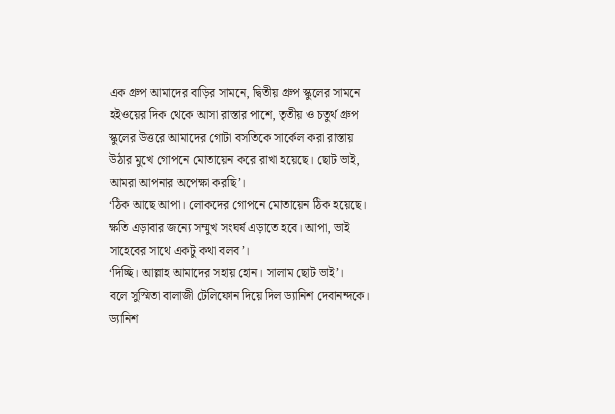এক গ্রুপ আমাদের বাড়ির সামনে, দ্বিতীয় গ্রুপ স্কুলের সামনে হইওয়ের দিক থেকে আসা রাস্তার পাশে, তৃতীয় ও চতুর্থ গ্রুপ স্কুলের উত্তরে আমাদের গোটা বসতিকে সার্কেল করা রাস্তায় উঠার মুখে গোপনে মোতায়েন করে রাখা হয়েছে। ছোট ভাই, আমরা আপনার অপেক্ষা করছি’।
‘ঠিক আছে আপা। লোকদের গোপনে মোতায়েন ঠিক হয়েছে। ক্ষতি এড়াবার জন্যে সম্মুখ সংঘর্ষ এড়াতে হবে। আপা, ভাই সাহেবের সাথে একটু কথা বলব’।
‘দিচ্ছি। আল্লাহ আমাদের সহায় হোন। সালাম ছোট ভাই’।
বলে সুস্মিতা বালাজী টেলিফোন দিয়ে দিল ড্যানিশ দেবানন্দকে।
ড্যানিশ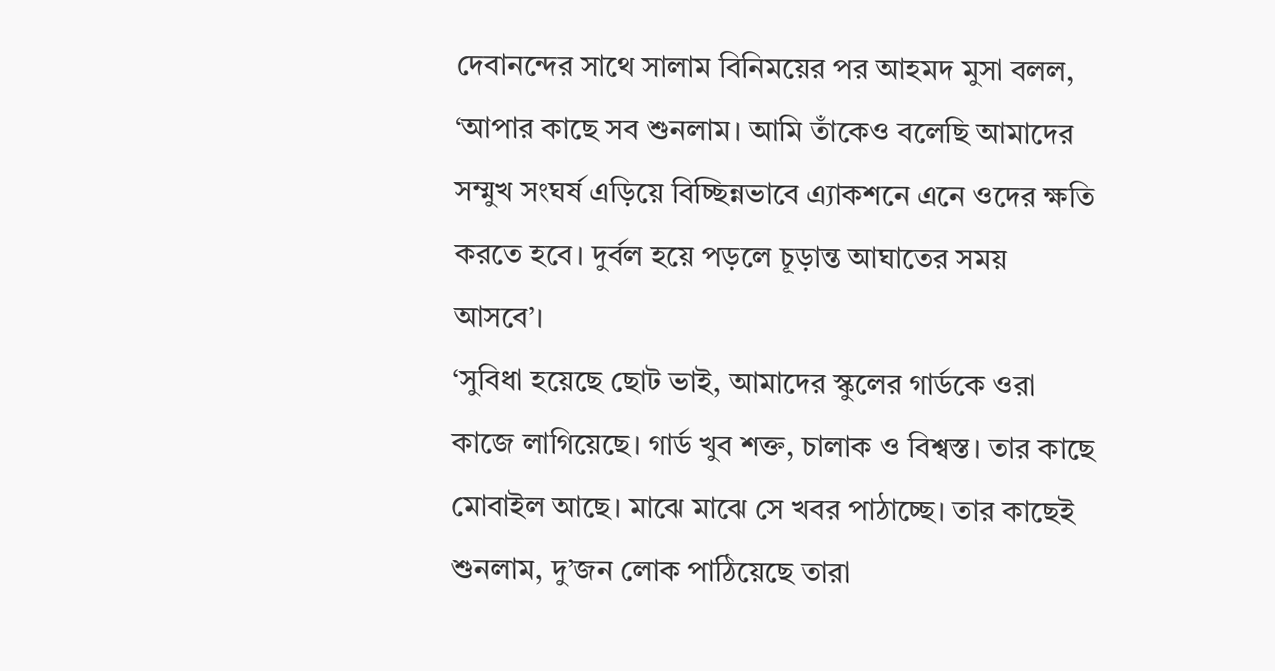দেবানন্দের সাথে সালাম বিনিময়ের পর আহমদ মুসা বলল, ‘আপার কাছে সব শুনলাম। আমি তাঁকেও বলেছি আমাদের সম্মুখ সংঘর্ষ এড়িয়ে বিচ্ছিন্নভাবে এ্যাকশনে এনে ওদের ক্ষতি করতে হবে। দুর্বল হয়ে পড়লে চূড়ান্ত আঘাতের সময় আসবে’।
‘সুবিধা হয়েছে ছোট ভাই, আমাদের স্কুলের গার্ডকে ওরা কাজে লাগিয়েছে। গার্ড খুব শক্ত, চালাক ও বিশ্বস্ত। তার কাছে মোবাইল আছে। মাঝে মাঝে সে খবর পাঠাচ্ছে। তার কাছেই শুনলাম, দু’জন লোক পাঠিয়েছে তারা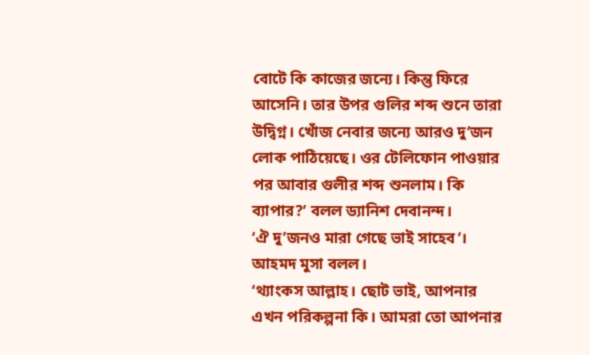বোটে কি কাজের জন্যে। কিন্তু ফিরে আসেনি। তার উপর গুলির শব্দ শুনে তারা উদ্বিগ্ন। খোঁজ নেবার জন্যে আরও দু’জন লোক পাঠিয়েছে। ওর টেলিফোন পাওয়ার পর আবার গুলীর শব্দ শুনলাম। কি ব্যাপার?’ বলল ড্যানিশ দেবানন্দ।
‘ঐ দু’জনও মারা গেছে ভাই সাহেব’। আহমদ মুসা বলল।
‘থ্যাংকস আল্লাহ। ছোট ভাই, আপনার এখন পরিকল্পনা কি। আমরা তো আপনার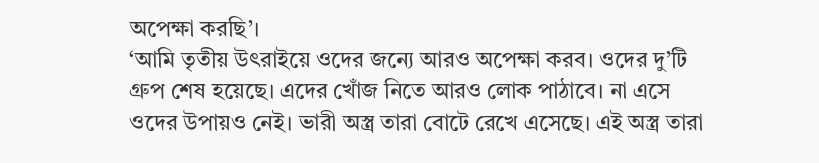অপেক্ষা করছি’।
‘আমি তৃতীয় উৎরাইয়ে ওদের জন্যে আরও অপেক্ষা করব। ওদের দু’টি গ্রুপ শেষ হয়েছে। এদের খোঁজ নিতে আরও লোক পাঠাবে। না এসে ওদের উপায়ও নেই। ভারী অস্ত্র তারা বোটে রেখে এসেছে। এই অস্ত্র তারা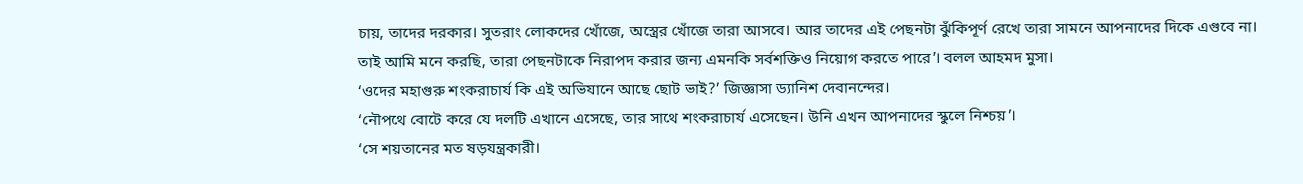চায়, তাদের দরকার। সুতরাং লোকদের খোঁজে, অস্ত্রের খোঁজে তারা আসবে। আর তাদের এই পেছনটা ঝুঁকিপূর্ণ রেখে তারা সামনে আপনাদের দিকে এগুবে না। তাই আমি মনে করছি, তারা পেছনটাকে নিরাপদ করার জন্য এমনকি সর্বশক্তিও নিয়োগ করতে পারে’। বলল আহমদ মুসা।
‘ওদের মহাগুরু শংকরাচার্য কি এই অভিযানে আছে ছোট ভাই?’ জিজ্ঞাসা ড্যানিশ দেবানন্দের।
‘নৌপথে বোটে করে যে দলটি এখানে এসেছে, তার সাথে শংকরাচার্য এসেছেন। উনি এখন আপনাদের স্কুলে নিশ্চয়’।
‘সে শয়তানের মত ষড়যন্ত্রকারী।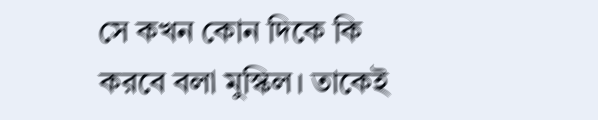সে কখন কোন দিকে কি করবে বলা মুস্কিল। তাকেই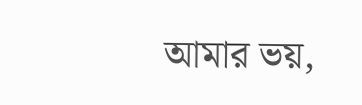আমার ভয়,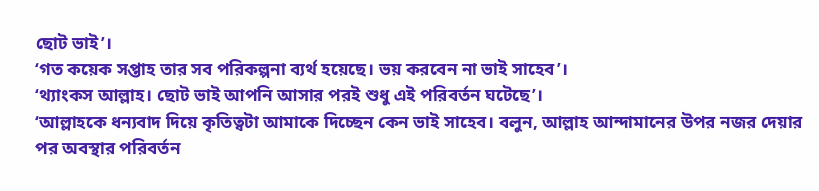ছোট ভাই’।
‘গত কয়েক সপ্তাহ তার সব পরিকল্পনা ব্যর্থ হয়েছে। ভয় করবেন না ভাই সাহেব’।
‘থ্যাংকস আল্লাহ। ছোট ভাই আপনি আসার পরই শুধু এই পরিবর্তন ঘটেছে’।
‘আল্লাহকে ধন্যবাদ দিয়ে কৃতিত্বটা আমাকে দিচ্ছেন কেন ভাই সাহেব। বলুন, আল্লাহ আন্দামানের উপর নজর দেয়ার পর অবস্থার পরিবর্তন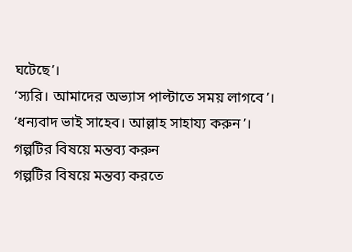ঘটেছে’।
‘স্যরি। আমাদের অভ্যাস পাল্টাতে সময় লাগবে’।
‘ধন্যবাদ ভাই সাহেব। আল্লাহ সাহায্য করুন’।
গল্পটির বিষয়ে মন্তব্য করুন
গল্পটির বিষয়ে মন্তব্য করতে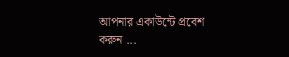আপনার একাউন্টে প্রবেশ করুন ...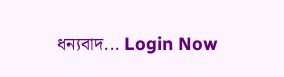ধন্যবাদ... Login Now